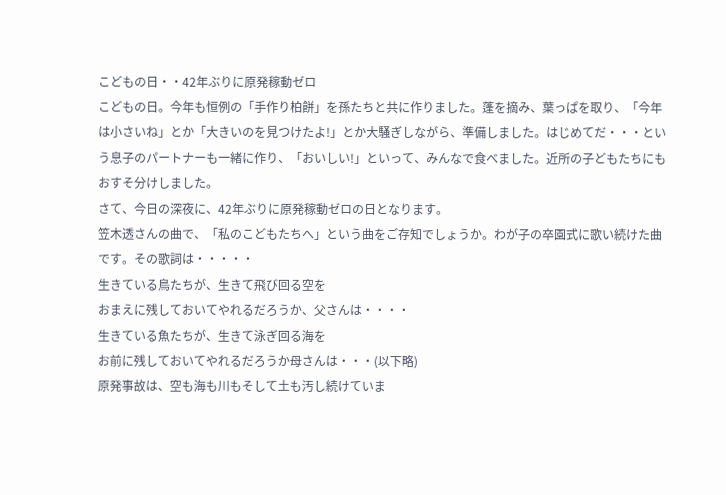こどもの日・・42年ぶりに原発稼動ゼロ
こどもの日。今年も恒例の「手作り柏餅」を孫たちと共に作りました。蓬を摘み、葉っぱを取り、「今年は小さいね」とか「大きいのを見つけたよ!」とか大騒ぎしながら、準備しました。はじめてだ・・・という息子のパートナーも一緒に作り、「おいしい!」といって、みんなで食べました。近所の子どもたちにもおすそ分けしました。
さて、今日の深夜に、42年ぶりに原発稼動ゼロの日となります。
笠木透さんの曲で、「私のこどもたちへ」という曲をご存知でしょうか。わが子の卒園式に歌い続けた曲です。その歌詞は・・・・・
生きている鳥たちが、生きて飛び回る空を
おまえに残しておいてやれるだろうか、父さんは・・・・
生きている魚たちが、生きて泳ぎ回る海を
お前に残しておいてやれるだろうか母さんは・・・(以下略)
原発事故は、空も海も川もそして土も汚し続けていま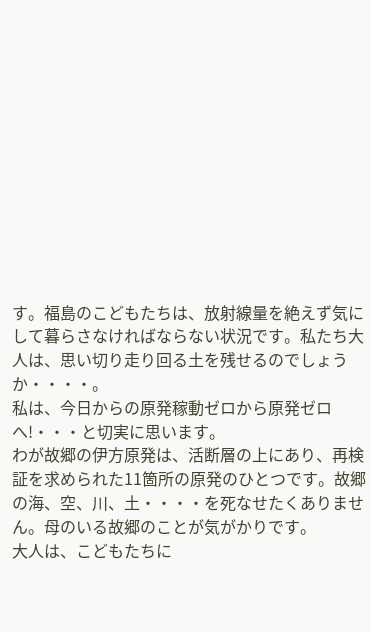す。福島のこどもたちは、放射線量を絶えず気にして暮らさなければならない状況です。私たち大人は、思い切り走り回る土を残せるのでしょうか・・・・。
私は、今日からの原発稼動ゼロから原発ゼロへ!・・・と切実に思います。
わが故郷の伊方原発は、活断層の上にあり、再検証を求められた11箇所の原発のひとつです。故郷の海、空、川、土・・・・を死なせたくありません。母のいる故郷のことが気がかりです。
大人は、こどもたちに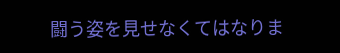闘う姿を見せなくてはなりま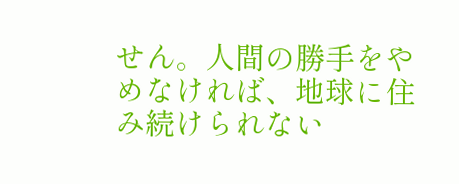せん。人間の勝手をやめなければ、地球に住み続けられない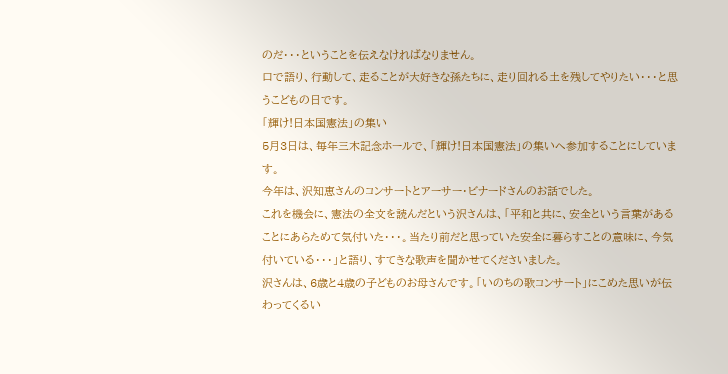のだ・・・ということを伝えなければなりません。
口で語り、行動して、走ることが大好きな孫たちに、走り回れる土を残してやりたい・・・と思うこどもの日です。
「輝け!日本国憲法」の集い
5月3日は、毎年三木記念ホールで、「輝け!日本国憲法」の集いへ参加することにしています。
今年は、沢知恵さんのコンサートとアーサー・ビナードさんのお話でした。
これを機会に、憲法の全文を読んだという沢さんは、「平和と共に、安全という言葉があることにあらためて気付いた・・・。当たり前だと思っていた安全に暮らすことの意味に、今気付いている・・・」と語り、すてきな歌声を聞かせてくださいました。
沢さんは、6歳と4歳の子どものお母さんです。「いのちの歌コンサート」にこめた思いが伝わってくるい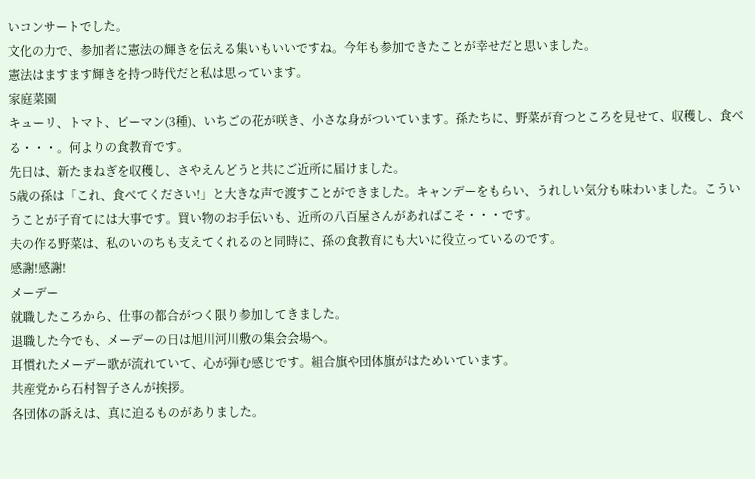いコンサートでした。
文化の力で、参加者に憲法の輝きを伝える集いもいいですね。今年も参加できたことが幸せだと思いました。
憲法はますます輝きを持つ時代だと私は思っています。
家庭菜園
キューリ、トマト、ピーマン(3種)、いちごの花が咲き、小さな身がついています。孫たちに、野菜が育つところを見せて、収穫し、食べる・・・。何よりの食教育です。
先日は、新たまねぎを収穫し、さやえんどうと共にご近所に届けました。
5歳の孫は「これ、食べてください!」と大きな声で渡すことができました。キャンデーをもらい、うれしい気分も味わいました。こういうことが子育てには大事です。買い物のお手伝いも、近所の八百屋さんがあればこそ・・・です。
夫の作る野菜は、私のいのちも支えてくれるのと同時に、孫の食教育にも大いに役立っているのです。
感謝!感謝!
メーデー
就職したころから、仕事の都合がつく限り参加してきました。
退職した今でも、メーデーの日は旭川河川敷の集会会場へ。
耳慣れたメーデー歌が流れていて、心が弾む感じです。組合旗や団体旗がはためいています。
共産党から石村智子さんが挨拶。
各団体の訴えは、真に迫るものがありました。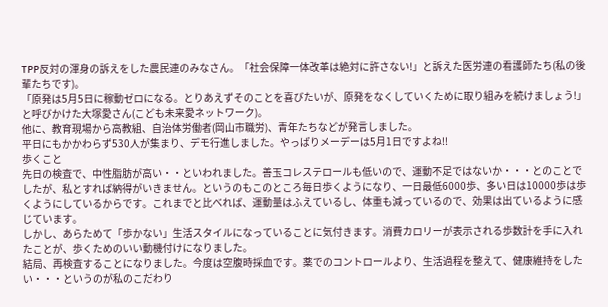TPP反対の渾身の訴えをした農民連のみなさん。「社会保障一体改革は絶対に許さない!」と訴えた医労連の看護師たち(私の後輩たちです)。
「原発は5月5日に稼動ゼロになる。とりあえずそのことを喜びたいが、原発をなくしていくために取り組みを続けましょう!」と呼びかけた大塚愛さん(こども未来愛ネットワーク)。
他に、教育現場から高教組、自治体労働者(岡山市職労)、青年たちなどが発言しました。
平日にもかかわらず530人が集まり、デモ行進しました。やっぱりメーデーは5月1日ですよね!!
歩くこと
先日の検査で、中性脂肪が高い・・といわれました。善玉コレステロールも低いので、運動不足ではないか・・・とのことでしたが、私とすれば納得がいきません。というのもこのところ毎日歩くようになり、一日最低6000歩、多い日は10000歩は歩くようにしているからです。これまでと比べれば、運動量はふえているし、体重も減っているので、効果は出ているように感じています。
しかし、あらためて「歩かない」生活スタイルになっていることに気付きます。消費カロリーが表示される歩数計を手に入れたことが、歩くためのいい動機付けになりました。
結局、再検査することになりました。今度は空腹時採血です。薬でのコントロールより、生活過程を整えて、健康維持をしたい・・・というのが私のこだわり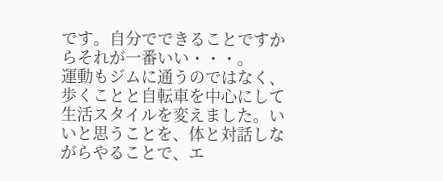です。自分でできることですからそれが一番いい・・・。
運動もジムに通うのではなく、歩くことと自転車を中心にして生活スタイルを変えました。いいと思うことを、体と対話しながらやることで、エ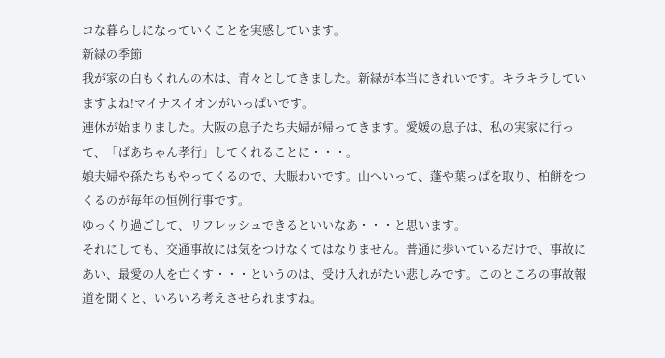コな暮らしになっていくことを実感しています。
新緑の季節
我が家の白もくれんの木は、青々としてきました。新緑が本当にきれいです。キラキラしていますよね!マイナスイオンがいっぱいです。
連休が始まりました。大阪の息子たち夫婦が帰ってきます。愛媛の息子は、私の実家に行って、「ばあちゃん孝行」してくれることに・・・。
娘夫婦や孫たちもやってくるので、大賑わいです。山へいって、蓬や葉っぱを取り、柏餅をつくるのが毎年の恒例行事です。
ゆっくり過ごして、リフレッシュできるといいなあ・・・と思います。
それにしても、交通事故には気をつけなくてはなりません。普通に歩いているだけで、事故にあい、最愛の人を亡くす・・・というのは、受け入れがたい悲しみです。このところの事故報道を聞くと、いろいろ考えさせられますね。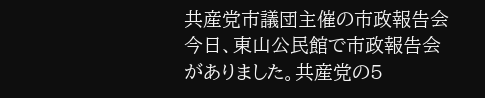共産党市議団主催の市政報告会
今日、東山公民館で市政報告会がありました。共産党の5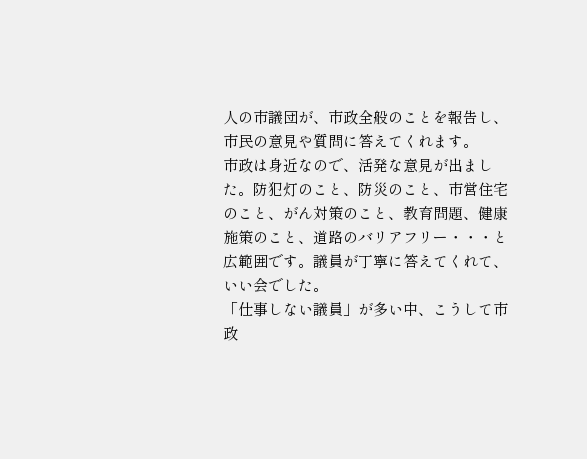人の市議団が、市政全般のことを報告し、市民の意見や質問に答えてくれます。
市政は身近なので、活発な意見が出ました。防犯灯のこと、防災のこと、市営住宅のこと、がん対策のこと、教育問題、健康施策のこと、道路のバリアフリー・・・と広範囲です。議員が丁寧に答えてくれて、いい会でした。
「仕事しない議員」が多い中、こうして市政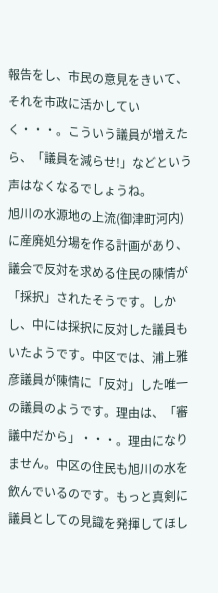報告をし、市民の意見をきいて、それを市政に活かしていく・・・。こういう議員が増えたら、「議員を減らせ!」などという声はなくなるでしょうね。
旭川の水源地の上流(御津町河内)に産廃処分場を作る計画があり、議会で反対を求める住民の陳情が「採択」されたそうです。しかし、中には採択に反対した議員もいたようです。中区では、浦上雅彦議員が陳情に「反対」した唯一の議員のようです。理由は、「審議中だから」・・・。理由になりません。中区の住民も旭川の水を飲んでいるのです。もっと真剣に議員としての見識を発揮してほし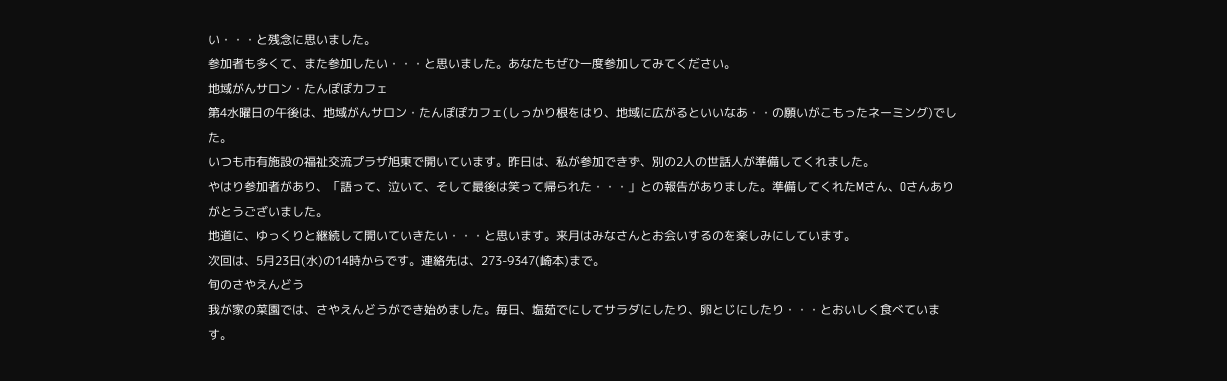い・・・と残念に思いました。
参加者も多くて、また参加したい・・・と思いました。あなたもぜひ一度参加してみてください。
地域がんサロン・たんぽぽカフェ
第4水曜日の午後は、地域がんサロン・たんぽぽカフェ(しっかり根をはり、地域に広がるといいなあ・・の願いがこもったネーミング)でした。
いつも市有施設の福祉交流プラザ旭東で開いています。昨日は、私が参加できず、別の2人の世話人が準備してくれました。
やはり参加者があり、「語って、泣いて、そして最後は笑って帰られた・・・」との報告がありました。準備してくれたMさん、Oさんありがとうございました。
地道に、ゆっくりと継続して開いていきたい・・・と思います。来月はみなさんとお会いするのを楽しみにしています。
次回は、5月23日(水)の14時からです。連絡先は、273-9347(崎本)まで。
旬のさやえんどう
我が家の菜園では、さやえんどうができ始めました。毎日、塩茹でにしてサラダにしたり、卵とじにしたり・・・とおいしく食べています。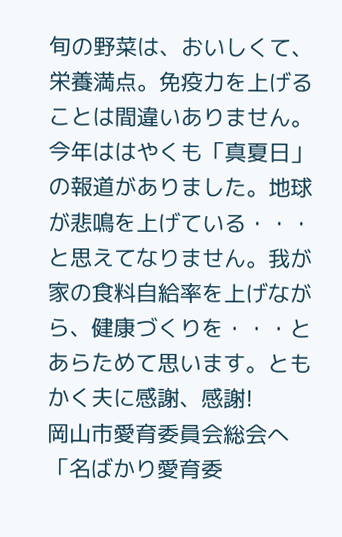旬の野菜は、おいしくて、栄養満点。免疫力を上げることは間違いありません。
今年ははやくも「真夏日」の報道がありました。地球が悲鳴を上げている・・・と思えてなりません。我が家の食料自給率を上げながら、健康づくりを・・・とあらためて思います。ともかく夫に感謝、感謝!
岡山市愛育委員会総会へ
「名ばかり愛育委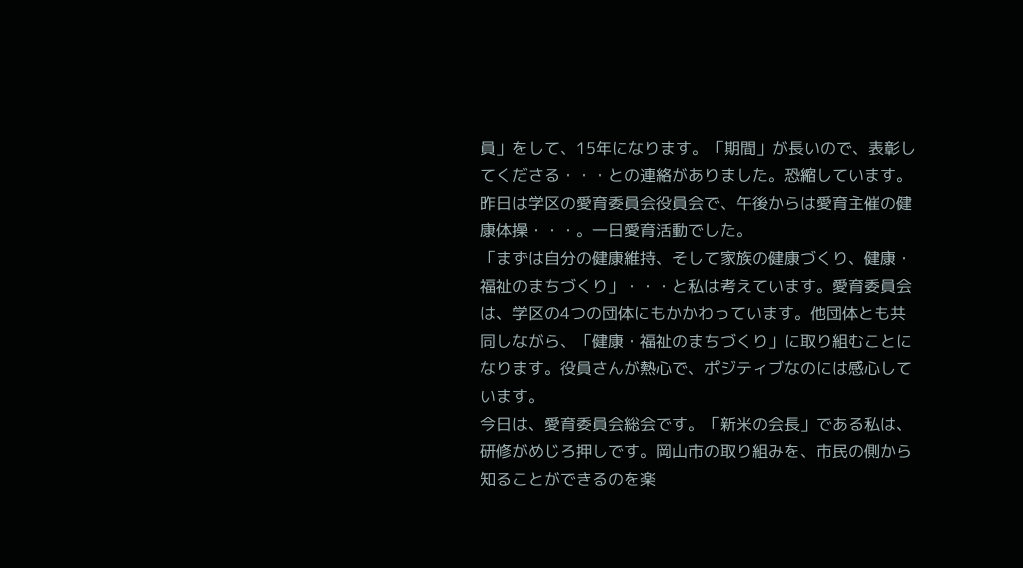員」をして、15年になります。「期間」が長いので、表彰してくださる・・・との連絡がありました。恐縮しています。
昨日は学区の愛育委員会役員会で、午後からは愛育主催の健康体操・・・。一日愛育活動でした。
「まずは自分の健康維持、そして家族の健康づくり、健康・福祉のまちづくり」・・・と私は考えています。愛育委員会は、学区の4つの団体にもかかわっています。他団体とも共同しながら、「健康・福祉のまちづくり」に取り組むことになります。役員さんが熱心で、ポジティブなのには感心しています。
今日は、愛育委員会総会です。「新米の会長」である私は、研修がめじろ押しです。岡山市の取り組みを、市民の側から知ることができるのを楽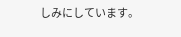しみにしています。